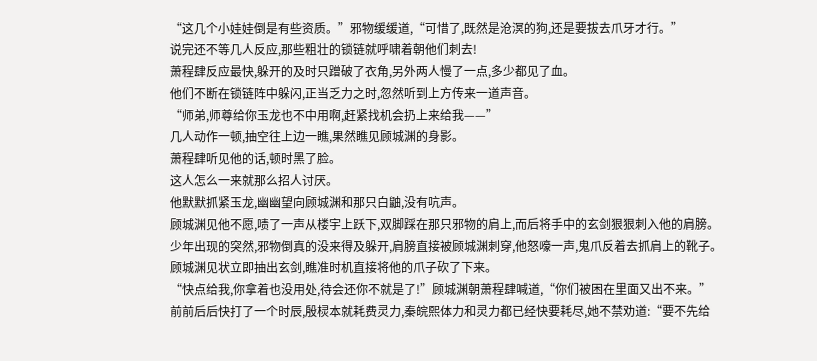“这几个小娃娃倒是有些资质。”邪物缓缓道,“可惜了,既然是沧溟的狗,还是要拔去爪牙才行。”
说完还不等几人反应,那些粗壮的锁链就呼啸着朝他们刺去!
萧程肆反应最快,躲开的及时只蹭破了衣角,另外两人慢了一点,多少都见了血。
他们不断在锁链阵中躲闪,正当乏力之时,忽然听到上方传来一道声音。
“师弟,师尊给你玉龙也不中用啊,赶紧找机会扔上来给我——”
几人动作一顿,抽空往上边一瞧,果然瞧见顾城渊的身影。
萧程肆听见他的话,顿时黑了脸。
这人怎么一来就那么招人讨厌。
他默默抓紧玉龙,幽幽望向顾城渊和那只白鼬,没有吭声。
顾城渊见他不愿,啧了一声从楼宇上跃下,双脚踩在那只邪物的肩上,而后将手中的玄剑狠狠刺入他的肩膀。
少年出现的突然,邪物倒真的没来得及躲开,肩膀直接被顾城渊刺穿,他怒嚎一声,鬼爪反着去抓肩上的靴子。
顾城渊见状立即抽出玄剑,瞧准时机直接将他的爪子砍了下来。
“快点给我,你拿着也没用处,待会还你不就是了!”顾城渊朝萧程肆喊道,“你们被困在里面又出不来。”
前前后后快打了一个时辰,殷棂本就耗费灵力,秦皖熙体力和灵力都已经快要耗尽,她不禁劝道:“要不先给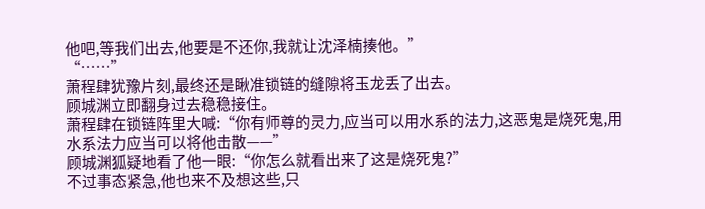他吧,等我们出去,他要是不还你,我就让沈泽楠揍他。”
“……”
萧程肆犹豫片刻,最终还是瞅准锁链的缝隙将玉龙丢了出去。
顾城渊立即翻身过去稳稳接住。
萧程肆在锁链阵里大喊:“你有师尊的灵力,应当可以用水系的法力,这恶鬼是烧死鬼,用水系法力应当可以将他击散——”
顾城渊狐疑地看了他一眼:“你怎么就看出来了这是烧死鬼?”
不过事态紧急,他也来不及想这些,只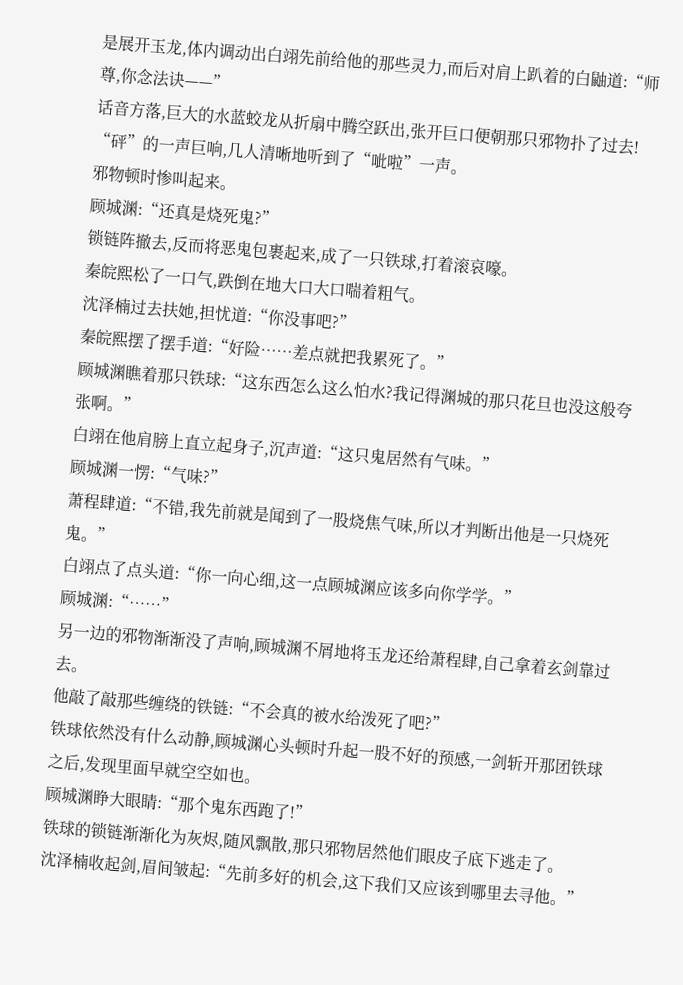是展开玉龙,体内调动出白翊先前给他的那些灵力,而后对肩上趴着的白鼬道:“师尊,你念法诀——”
话音方落,巨大的水蓝蛟龙从折扇中腾空跃出,张开巨口便朝那只邪物扑了过去!
“砰”的一声巨响,几人清晰地听到了“呲啦”一声。
邪物顿时惨叫起来。
顾城渊:“还真是烧死鬼?”
锁链阵撤去,反而将恶鬼包裹起来,成了一只铁球,打着滚哀嚎。
秦皖熙松了一口气,跌倒在地大口大口喘着粗气。
沈泽楠过去扶她,担忧道:“你没事吧?”
秦皖熙摆了摆手道:“好险……差点就把我累死了。”
顾城渊瞧着那只铁球:“这东西怎么这么怕水?我记得渊城的那只花旦也没这般夸张啊。”
白翊在他肩膀上直立起身子,沉声道:“这只鬼居然有气味。”
顾城渊一愣:“气味?”
萧程肆道:“不错,我先前就是闻到了一股烧焦气味,所以才判断出他是一只烧死鬼。”
白翊点了点头道:“你一向心细,这一点顾城渊应该多向你学学。”
顾城渊:“……”
另一边的邪物渐渐没了声响,顾城渊不屑地将玉龙还给萧程肆,自己拿着玄剑靠过去。
他敲了敲那些缠绕的铁链:“不会真的被水给泼死了吧?”
铁球依然没有什么动静,顾城渊心头顿时升起一股不好的预感,一剑斩开那团铁球之后,发现里面早就空空如也。
顾城渊睁大眼睛:“那个鬼东西跑了!”
铁球的锁链渐渐化为灰烬,随风飘散,那只邪物居然他们眼皮子底下逃走了。
沈泽楠收起剑,眉间皱起:“先前多好的机会,这下我们又应该到哪里去寻他。”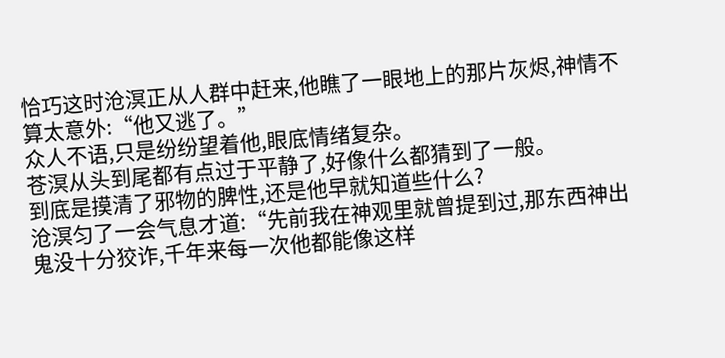恰巧这时沧溟正从人群中赶来,他瞧了一眼地上的那片灰烬,神情不算太意外:“他又逃了。”
众人不语,只是纷纷望着他,眼底情绪复杂。
苍溟从头到尾都有点过于平静了,好像什么都猜到了一般。
到底是摸清了邪物的脾性,还是他早就知道些什么?
沧溟匀了一会气息才道:“先前我在神观里就曾提到过,那东西神出鬼没十分狡诈,千年来每一次他都能像这样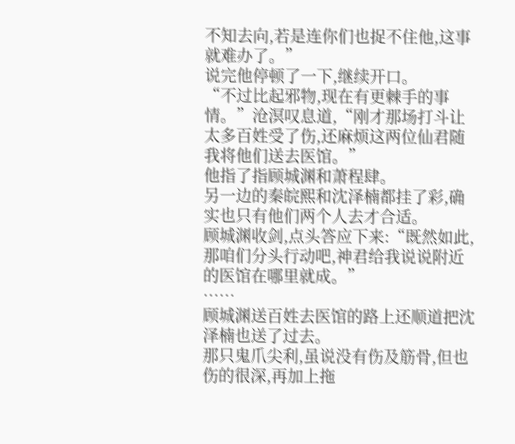不知去向,若是连你们也捉不住他,这事就难办了。”
说完他停顿了一下,继续开口。
“不过比起邪物,现在有更棘手的事情。”沧溟叹息道,“刚才那场打斗让太多百姓受了伤,还麻烦这两位仙君随我将他们送去医馆。”
他指了指顾城渊和萧程肆。
另一边的秦皖熙和沈泽楠都挂了彩,确实也只有他们两个人去才合适。
顾城渊收剑,点头答应下来:“既然如此,那咱们分头行动吧,神君给我说说附近的医馆在哪里就成。”
……
顾城渊送百姓去医馆的路上还顺道把沈泽楠也送了过去。
那只鬼爪尖利,虽说没有伤及筋骨,但也伤的很深,再加上拖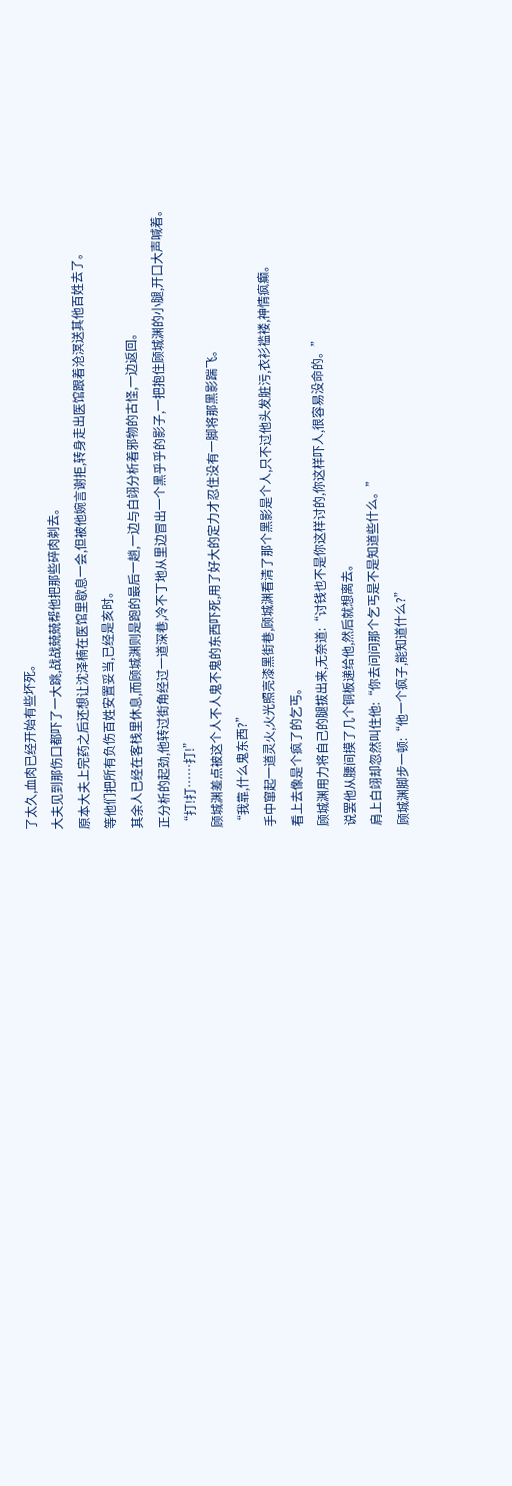了太久,血肉已经开始有些坏死。
大夫见到那伤口都吓了一大跳,战战兢兢帮他把那些碎肉剃去。
原本大夫上完药之后还想让沈泽楠在医馆里歇息一会,但被他婉言谢拒,转身走出医馆跟着沧溟送其他百姓去了。
等他们把所有负伤百姓安置妥当,已经是亥时。
其余人已经在客栈里休息,而顾城渊则是跑的最后一趟,一边与白翊分析着邪物的古怪,一边返回。
正分析的起劲,他转过街角经过一道深巷,冷不丁地从里边冒出一个黑乎乎的影子,一把抱住顾城渊的小腿,开口大声喊着。
“打!打……打!”
顾城渊差点被这个人不人鬼不鬼的东西吓死,用了好大的定力才忍住没有一脚将那黑影踹飞。
“我靠,什么鬼东西?”
手中窜起一道灵火,火光照亮漆黑街巷,顾城渊看清了那个黑影是个人,只不过他头发脏污,衣衫褴褛,神情疯癫。
看上去像是个疯了的乞丐。
顾城渊用力将自己的腿拔出来,无奈道:“讨钱也不是你这样讨的,你这样吓人,很容易没命的。”
说罢他从腰间摸了几个铜板递给他,然后就想离去。
肩上白翊却忽然叫住他:“你去问问那个乞丐是不是知道些什么。”
顾城渊脚步一顿:“他一个疯子,能知道什么?”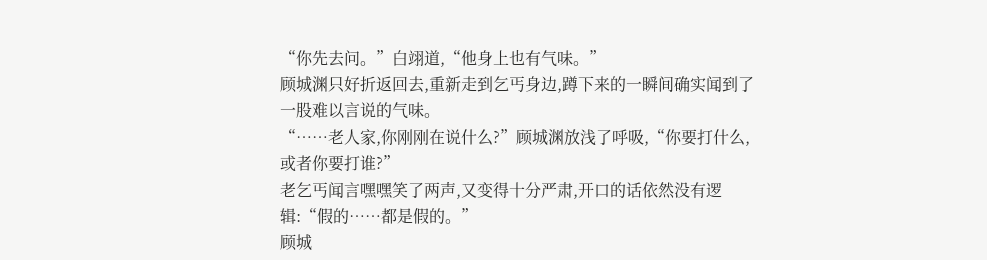“你先去问。”白翊道,“他身上也有气味。”
顾城渊只好折返回去,重新走到乞丐身边,蹲下来的一瞬间确实闻到了一股难以言说的气味。
“……老人家,你刚刚在说什么?”顾城渊放浅了呼吸,“你要打什么,或者你要打谁?”
老乞丐闻言嘿嘿笑了两声,又变得十分严肃,开口的话依然没有逻辑:“假的……都是假的。”
顾城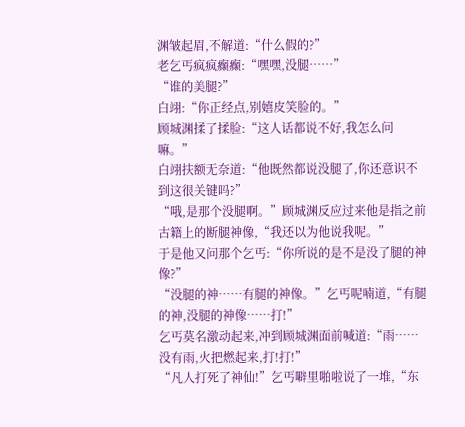渊皱起眉,不解道:“什么假的?”
老乞丐疯疯癫癫:“嘿嘿,没腿……”
“谁的美腿?”
白翊:“你正经点,别嬉皮笑脸的。”
顾城渊揉了揉脸:“这人话都说不好,我怎么问嘛。”
白翊扶额无奈道:“他既然都说没腿了,你还意识不到这很关键吗?”
“哦,是那个没腿啊。”顾城渊反应过来他是指之前古籍上的断腿神像,“我还以为他说我呢。”
于是他又问那个乞丐:“你所说的是不是没了腿的神像?”
“没腿的神……有腿的神像。”乞丐呢喃道,“有腿的神,没腿的神像……打!”
乞丐莫名激动起来,冲到顾城渊面前喊道:“雨……没有雨,火把燃起来,打!打!”
“凡人打死了神仙!”乞丐噼里啪啦说了一堆,“东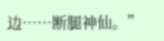边……断腿神仙。”